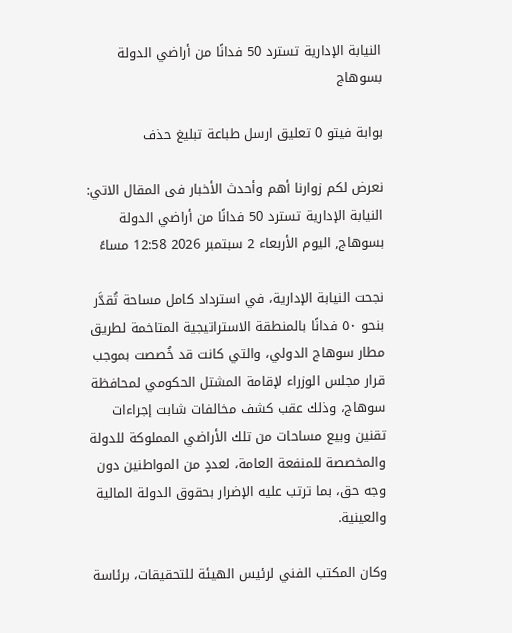النيابة الإدارية تسترد 50 فدانًا من أراضي الدولة بسوهاج

بوابة فيتو 0 تعليق ارسل طباعة تبليغ حذف

نعرض لكم زوارنا أهم وأحدث الأخبار فى المقال الاتي:
النيابة الإدارية تسترد 50 فدانًا من أراضي الدولة بسوهاج, اليوم الأربعاء 2 سبتمبر 2026 12:58 مساءً

نجحت النيابة الإدارية، في استرداد كامل مساحة تُقدَّر بنحو ٥٠ فدانًا بالمنطقة الاستراتيجية المتاخمة لطريق مطار سوهاج الدولي، والتي كانت قد خُصصت بموجب قرار مجلس الوزراء لإقامة المشتل الحكومي لمحافظة سوهاج، وذلك عقب كشف مخالفات شابت إجراءات تقنين وبيع مساحات من تلك الأراضي المملوكة للدولة والمخصصة للمنفعة العامة، لعددٍ من المواطنين دون وجه حق، بما ترتب عليه الإضرار بحقوق الدولة المالية والعينية.

وكان المكتب الفني لرئيس الهيئة للتحقيقات، برئاسة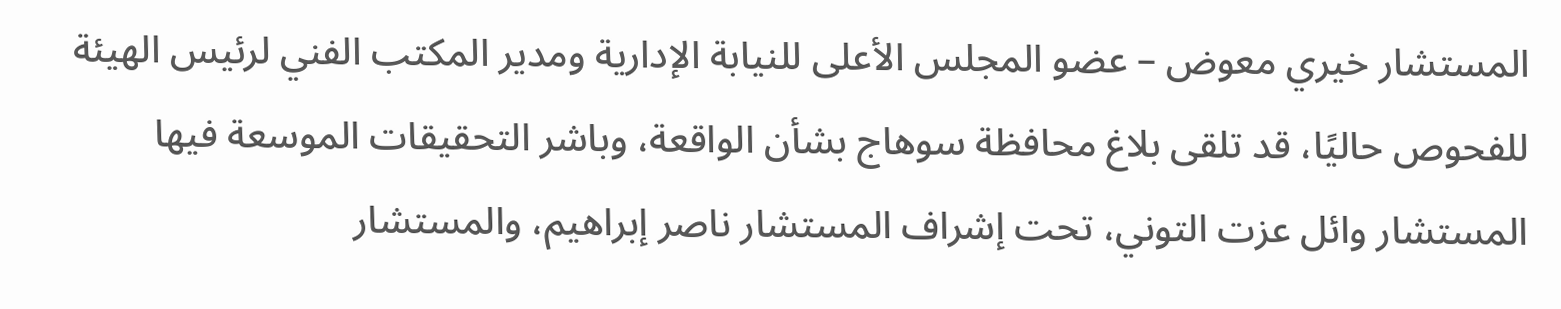المستشار خيري معوض – عضو المجلس الأعلى للنيابة الإدارية ومدير المكتب الفني لرئيس الهيئة للفحوص حاليًا، قد تلقى بلاغ محافظة سوهاج بشأن الواقعة، وباشر التحقيقات الموسعة فيها المستشار وائل عزت التوني، تحت إشراف المستشار ناصر إبراهيم، والمستشار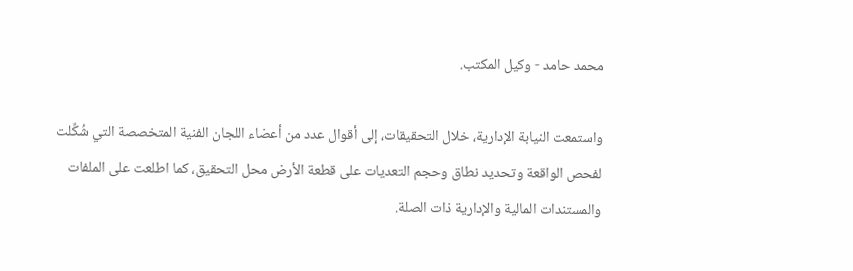محمد حامد - وكيل المكتب.

واستمعت النيابة الإدارية، خلال التحقيقات، إلى أقوال عدد من أعضاء اللجان الفنية المتخصصة التي شُكِّلت لفحص الواقعة وتحديد نطاق وحجم التعديات على قطعة الأرض محل التحقيق، كما اطلعت على الملفات والمستندات المالية والإدارية ذات الصلة.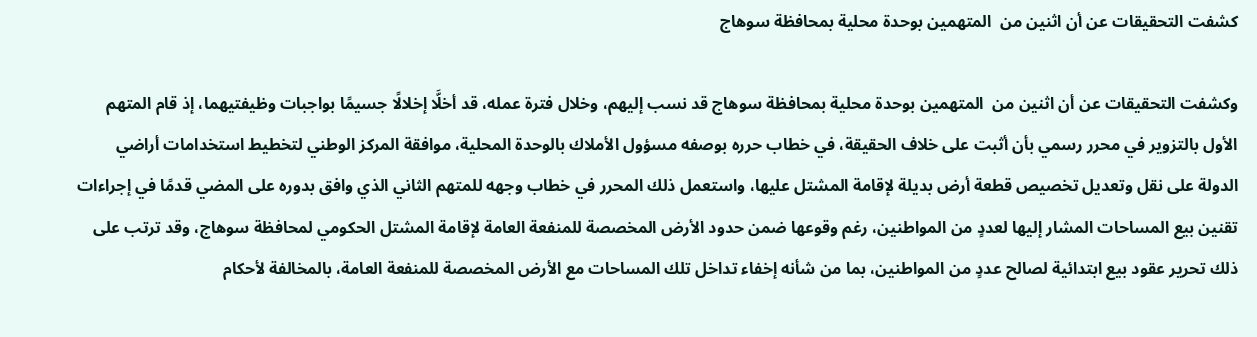كشفت التحقيقات عن أن اثنين من  المتهمين بوحدة محلية بمحافظة سوهاج

وكشفت التحقيقات عن أن اثنين من  المتهمين بوحدة محلية بمحافظة سوهاج قد نسب إليهم، وخلال فترة عمله، قد أخلَّا إخلالًا جسيمًا بواجبات وظيفتيهما، إذ قام المتهم الأول بالتزوير في محرر رسمي بأن أثبت على خلاف الحقيقة، في خطاب حرره بوصفه مسؤول الأملاك بالوحدة المحلية، موافقة المركز الوطني لتخطيط استخدامات أراضي الدولة على نقل وتعديل تخصيص قطعة أرض بديلة لإقامة المشتل عليها، واستعمل ذلك المحرر في خطاب وجهه للمتهم الثاني الذي وافق بدوره على المضي قدمًا في إجراءات تقنين بيع المساحات المشار إليها لعددٍ من المواطنين، رغم وقوعها ضمن حدود الأرض المخصصة للمنفعة العامة لإقامة المشتل الحكومي لمحافظة سوهاج، وقد ترتب على ذلك تحرير عقود بيع ابتدائية لصالح عددٍ من المواطنين، بما من شأنه إخفاء تداخل تلك المساحات مع الأرض المخصصة للمنفعة العامة، بالمخالفة لأحكام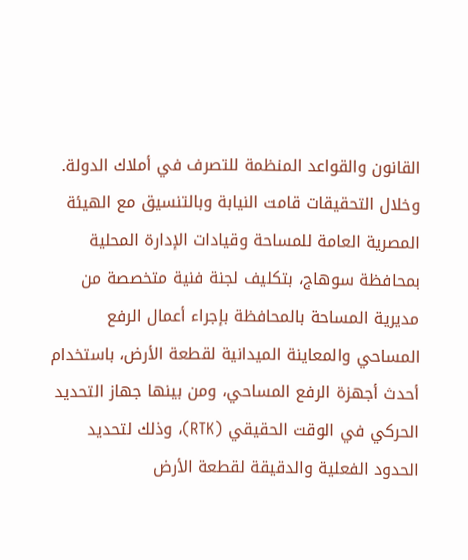القانون والقواعد المنظمة للتصرف في أملاك الدولة.
وخلال التحقيقات قامت النيابة وبالتنسيق مع الهيئة المصرية العامة للمساحة وقيادات الإدارة المحلية بمحافظة سوهاج، بتكليف لجنة فنية متخصصة من مديرية المساحة بالمحافظة بإجراء أعمال الرفع المساحي والمعاينة الميدانية لقطعة الأرض، باستخدام أحدث أجهزة الرفع المساحي، ومن بينها جهاز التحديد الحركي في الوقت الحقيقي (RTK)، وذلك لتحديد الحدود الفعلية والدقيقة لقطعة الأرض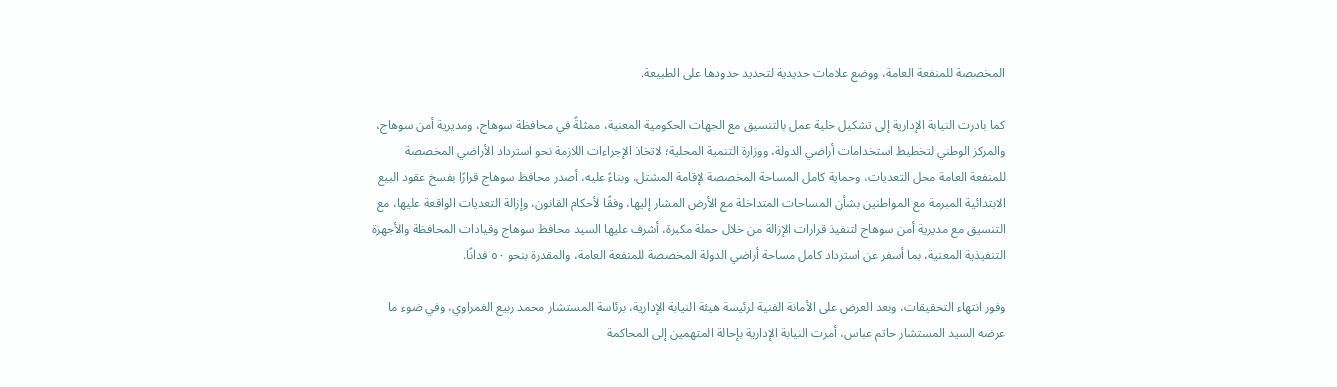المخصصة للمنفعة العامة، ووضع علامات حديدية لتحديد حدودها على الطبيعة.

كما بادرت النيابة الإدارية إلى تشكيل خلية عمل بالتنسيق مع الجهات الحكومية المعنية، ممثلةً في محافظة سوهاج، ومديرية أمن سوهاج، والمركز الوطني لتخطيط استخدامات أراضي الدولة، ووزارة التنمية المحلية؛ لاتخاذ الإجراءات اللازمة نحو استرداد الأراضي المخصصة للمنفعة العامة محل التعديات، وحماية كامل المساحة المخصصة لإقامة المشتل، وبناءً عليه، أصدر محافظ سوهاج قرارًا بفسخ عقود البيع الابتدائية المبرمة مع المواطنين بشأن المساحات المتداخلة مع الأرض المشار إليها، وفقًا لأحكام القانون، وإزالة التعديات الواقعة عليها، مع التنسيق مع مديرية أمن سوهاج لتنفيذ قرارات الإزالة من خلال حملة مكبرة، أشرف عليها السيد محافظ سوهاج وقيادات المحافظة والأجهزة التنفيذية المعنية، بما أسفر عن استرداد كامل مساحة أراضي الدولة المخصصة للمنفعة العامة، والمقدرة بنحو ٥٠ فدانًا.

وفور انتهاء التحقيقات، وبعد العرض على الأمانة الفنية لرئيسة هيئة النيابة الإدارية، برئاسة المستشار محمد ربيع الغمراوي، وفي ضوء ما عرضه السيد المستشار حاتم عباس، أمرت النيابة الإدارية بإحالة المتهمين إلى المحاكمة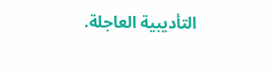التأديبية العاجلة.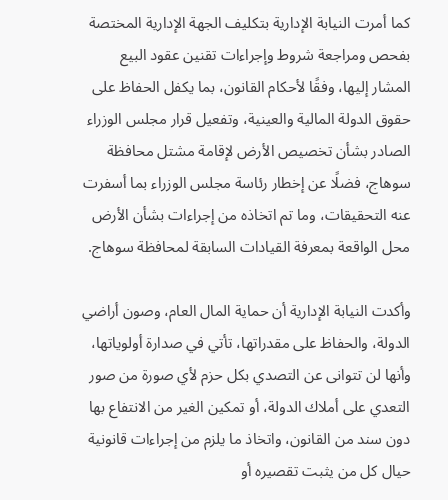كما أمرت النيابة الإدارية بتكليف الجهة الإدارية المختصة بفحص ومراجعة شروط وإجراءات تقنين عقود البيع المشار إليها، وفقًا لأحكام القانون، بما يكفل الحفاظ على حقوق الدولة المالية والعينية، وتفعيل قرار مجلس الوزراء الصادر بشأن تخصيص الأرض لإقامة مشتل محافظة سوهاج، فضلًا عن إخطار رئاسة مجلس الوزراء بما أسفرت عنه التحقيقات، وما تم اتخاذه من إجراءات بشأن الأرض محل الواقعة بمعرفة القيادات السابقة لمحافظة سوهاج.

وأكدت النيابة الإدارية أن حماية المال العام، وصون أراضي الدولة، والحفاظ على مقدراتها، تأتي في صدارة أولوياتها، وأنها لن تتوانى عن التصدي بكل حزم لأي صورة من صور التعدي على أملاك الدولة، أو تمكين الغير من الانتفاع بها دون سند من القانون، واتخاذ ما يلزم من إجراءات قانونية حيال كل من يثبت تقصيره أو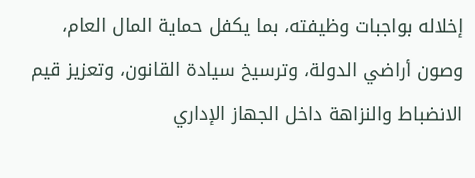إخلاله بواجبات وظيفته، بما يكفل حماية المال العام، وصون أراضي الدولة، وترسيخ سيادة القانون، وتعزيز قيم الانضباط والنزاهة داخل الجهاز الإداري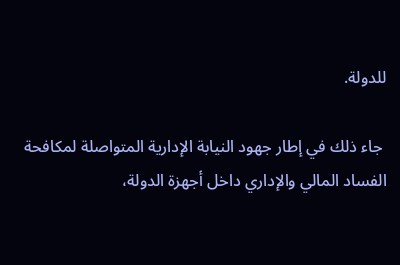للدولة.

 جاء ذلك في إطار جهود النيابة الإدارية المتواصلة لمكافحة الفساد المالي والإداري داخل أجهزة الدولة،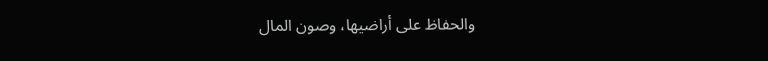والحفاظ على أراضيها، وصون المال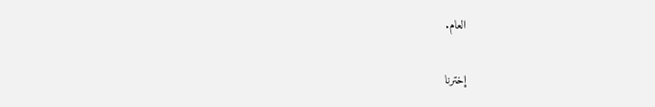العام.

إخترنا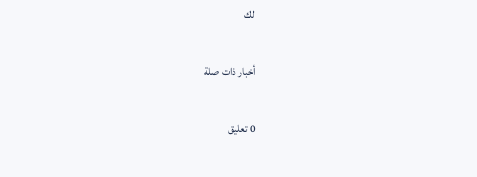لك

أخبار ذات صلة

0 تعليق